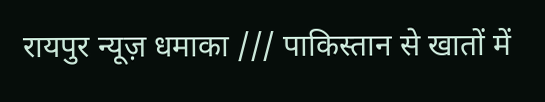रायपुर न्यूज़ धमाका /// पाकिस्तान से खातों में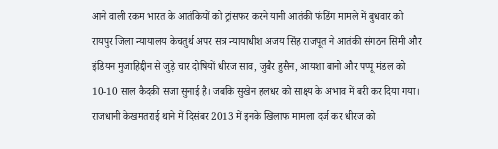आने वाली रकम भारत के आतंकियों को ट्रांसफर करने यानी आतंकी फंडिंग मामले में बुधवार को रायपुर जिला न्यायालय केचतुर्थ अपर सत्र न्यायाधीश अजय सिंह राजपूत ने आतंकी संगठन सिमी और इंडियन मुजाहिद्दीन से जुड़े चार दोषियों धीरज साव, जुबैर हुसैन, आयशा बानो और पप्पू मंडल को 10-10 साल कैदकी सजा सुनाई है। जबकि सुखेन हलधर को साक्ष्य के अभाव में बरी कर दिया गया। राजधानी केखमतराई थाने में दिसंबर 2013 में इनके खिलाफ मामला दर्ज कर धीरज को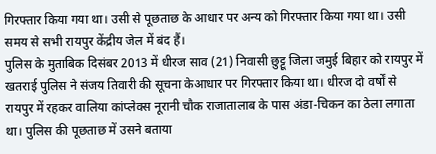गिरफ्तार किया गया था। उसी से पूछताछ के आधार पर अन्य को गिरफ्तार किया गया था। उसी समय से सभी रायपुर केंद्रीय जेल में बंद हैं।
पुलिस के मुताबिक दिसंबर 2013 में धीरज साव (21) निवासी छुट्टू जिला जमुई बिहार को रायपुर में खतराई पुलिस ने संजय तिवारी की सूचना केआधार पर गिरफ्तार किया था। धीरज दो वर्षों से रायपुर में रहकर वालिया कांप्लेक्स नूरानी चौक राजातालाब के पास अंडा-चिकन का ठेला लगाता था। पुलिस की पूछताछ में उसने बताया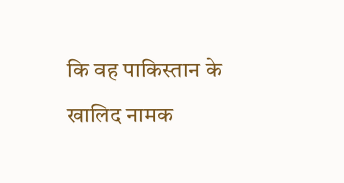कि वह पाकिस्तान के खालिद नामक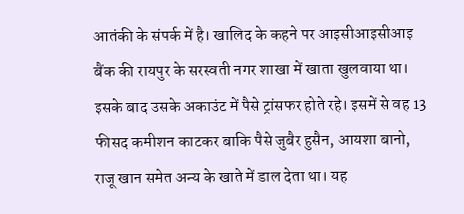आतंकी के संपर्क में है। खालिद के कहने पर आइसीआइसीआइ बैंक की रायपुर के सरस्वती नगर शाखा में खाता खुलवाया था। इसके बाद उसके अकाउंट में पैसे ट्रांसफर होते रहे। इसमें से वह 13 फीसद कमीशन काटकर बाकि पैसे जुबैर हुसैन, आयशा बानो, राजू खान समेत अन्य के खाते में डाल देता था। यह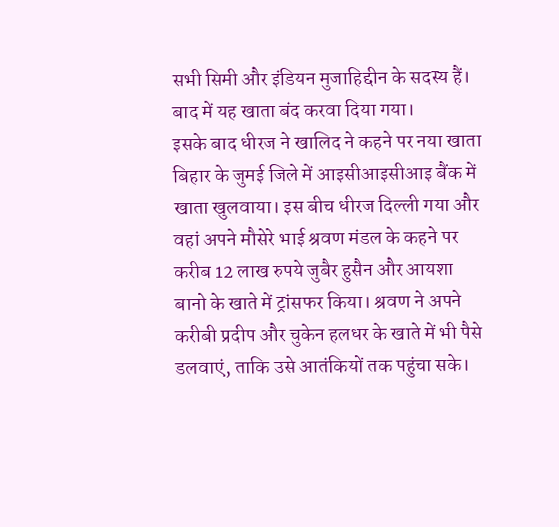सभी सिमी और इंडियन मुजाहिद्दीन के सदस्य हैं। बाद में यह खाता बंद करवा दिया गया।
इसके बाद धीरज ने खालिद ने कहने पर नया खाता बिहार के जुमई जिले में आइसीआइसीआइ बैंक में खाता खुलवाया। इस बीच धीरज दिल्ली गया और वहां अपने मौसेरे भाई श्रवण मंडल के कहने पर करीब 12 लाख रुपये जुबैर हुसैन और आयशा बानो के खाते में ट्रांसफर किया। श्रवण ने अपने करीबी प्रदीप और चुकेन हलधर के खाते में भी पैसे डलवाएं, ताकि उसे आतंकियों तक पहुंचा सके।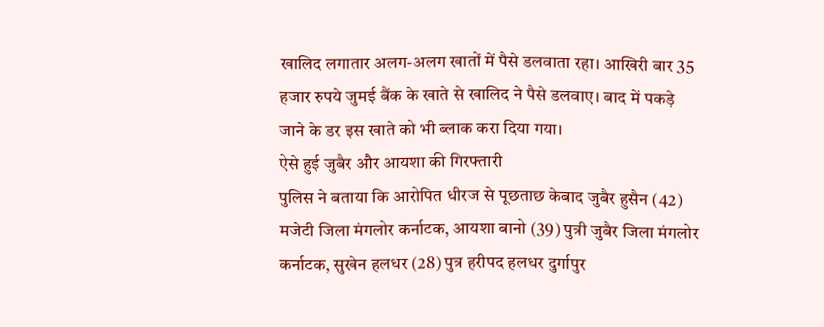खालिद लगातार अलग-अलग खातों में पैसे डलवाता रहा। आखिरी बार 35 हजार रुपये जुमई बैंक के खाते से खालिद ने पैसे डलवाए। बाद में पकड़े जाने के डर इस खाते को भी ब्लाक करा दिया गया।
ऐसे हुई जुबैर और आयशा की गिरफ्तारी
पुलिस ने बताया कि आरोपित धीरज से पूछताछ केबाद जुबैर हुसैन (42) मजेटी जिला मंगलोर कर्नाटक, आयशा बानो (39) पुत्री जुबैर जिला मंगलोर कर्नाटक, सुखेन हलधर (28) पुत्र हरीपद हलधर दुर्गापुर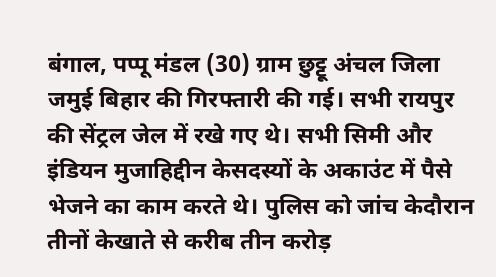बंगाल, पप्पू मंडल (30) ग्राम छुट्टू अंचल जिला जमुई बिहार की गिरफ्तारी की गई। सभी रायपुर की सेंट्रल जेल में रखे गए थे। सभी सिमी और इंडियन मुजाहिद्दीन केसदस्यों के अकाउंट में पैसे भेजने का काम करते थे। पुलिस को जांच केदौरान तीनों केखाते से करीब तीन करोड़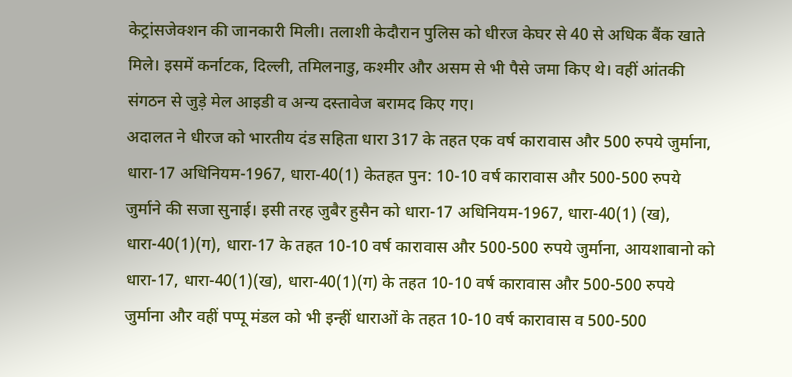केट्रांसजेक्शन की जानकारी मिली। तलाशी केदौरान पुलिस को धीरज केघर से 40 से अधिक बैंक खाते मिले। इसमें कर्नाटक, दिल्ली, तमिलनाडु, कश्मीर और असम से भी पैसे जमा किए थे। वहीं आंतकी संगठन से जुड़े मेल आइडी व अन्य दस्तावेज बरामद किए गए।
अदालत ने धीरज को भारतीय दंड सहिता धारा 317 के तहत एक वर्ष कारावास और 500 रुपये जुर्माना, धारा-17 अधिनियम-1967, धारा-40(1) केतहत पुन: 10-10 वर्ष कारावास और 500-500 रुपये जुर्माने की सजा सुनाई। इसी तरह जुबैर हुसैन को धारा-17 अधिनियम-1967, धारा-40(1) (ख), धारा-40(1)(ग), धारा-17 के तहत 10-10 वर्ष कारावास और 500-500 रुपये जुर्माना, आयशाबानो को धारा-17, धारा-40(1)(ख), धारा-40(1)(ग) के तहत 10-10 वर्ष कारावास और 500-500 रुपये जुर्माना और वहीं पप्पू मंडल को भी इन्हीं धाराओं के तहत 10-10 वर्ष कारावास व 500-500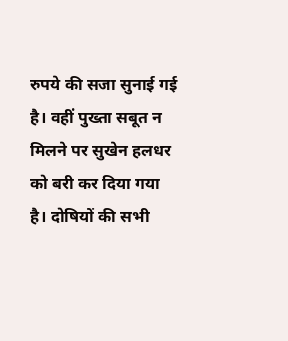रुपये की सजा सुनाई गई है। वहीं पुख्ता सबूत न मिलने पर सुखेन हलधर को बरी कर दिया गया है। दोषियों की सभी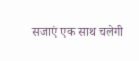सजाएं एक साथ चलेगी